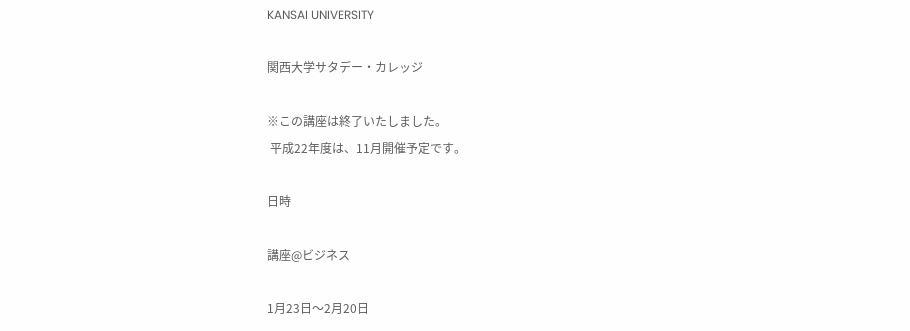KANSAI UNIVERSITY

関西大学サタデー・カレッジ

※この講座は終了いたしました。
 平成22年度は、11月開催予定です。

日時

講座@ビジネス

1月23日〜2月20日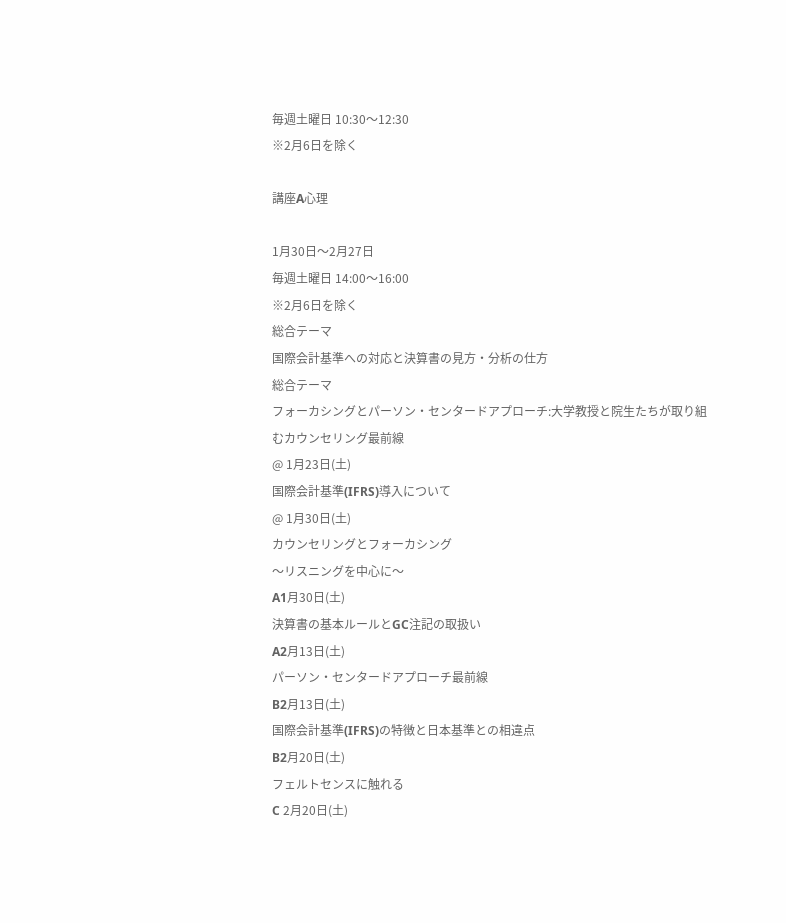毎週土曜日 10:30〜12:30
※2月6日を除く

講座A心理

1月30日〜2月27日
毎週土曜日 14:00〜16:00
※2月6日を除く
総合テーマ
国際会計基準への対応と決算書の見方・分析の仕方
総合テーマ
フォーカシングとパーソン・センタードアプローチ:大学教授と院生たちが取り組むカウンセリング最前線
@ 1月23日(土)
国際会計基準(IFRS)導入について
@ 1月30日(土)
カウンセリングとフォーカシング
〜リスニングを中心に〜
A1月30日(土)
決算書の基本ルールとGC注記の取扱い
A2月13日(土)
パーソン・センタードアプローチ最前線
B2月13日(土)
国際会計基準(IFRS)の特徴と日本基準との相違点
B2月20日(土)
フェルトセンスに触れる
C 2月20日(土)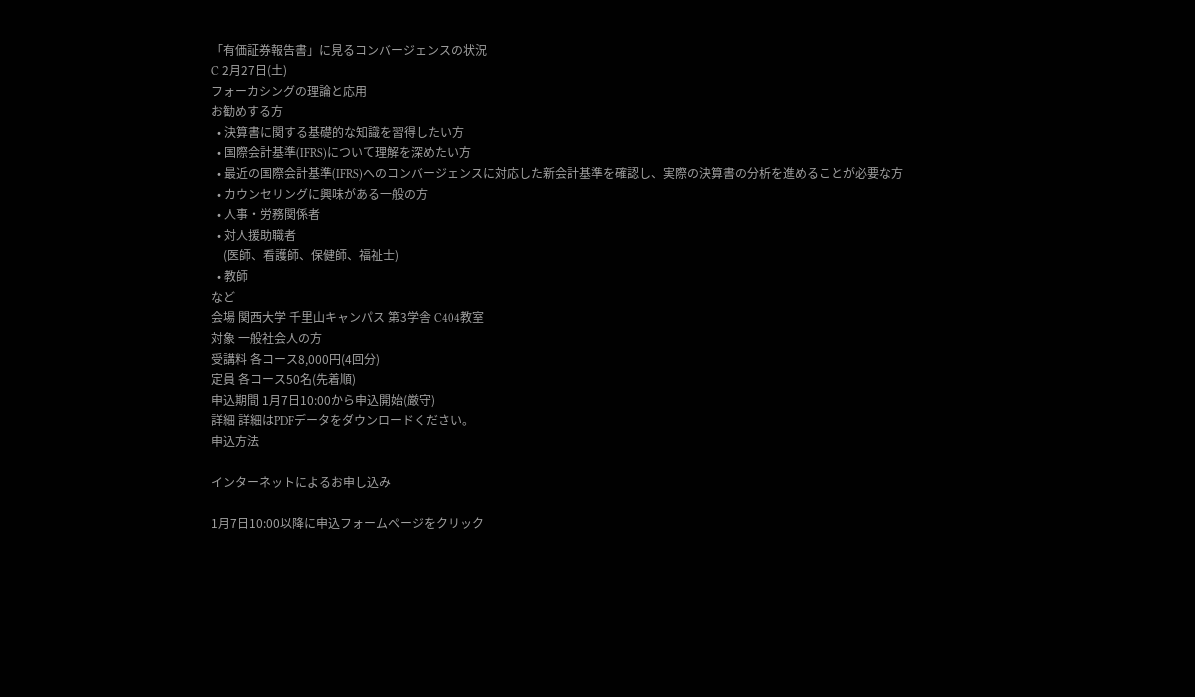「有価証券報告書」に見るコンバージェンスの状況
C 2月27日(土)
フォーカシングの理論と応用
お勧めする方
  • 決算書に関する基礎的な知識を習得したい方
  • 国際会計基準(IFRS)について理解を深めたい方
  • 最近の国際会計基準(IFRS)へのコンバージェンスに対応した新会計基準を確認し、実際の決算書の分析を進めることが必要な方
  • カウンセリングに興味がある一般の方
  • 人事・労務関係者
  • 対人援助職者
    (医師、看護師、保健師、福祉士)
  • 教師
など
会場 関西大学 千里山キャンパス 第3学舎 C404教室
対象 一般社会人の方
受講料 各コース8,000円(4回分)
定員 各コース50名(先着順)
申込期間 1月7日10:00から申込開始(厳守)
詳細 詳細はPDFデータをダウンロードください。
申込方法

インターネットによるお申し込み

1月7日10:00以降に申込フォームページをクリック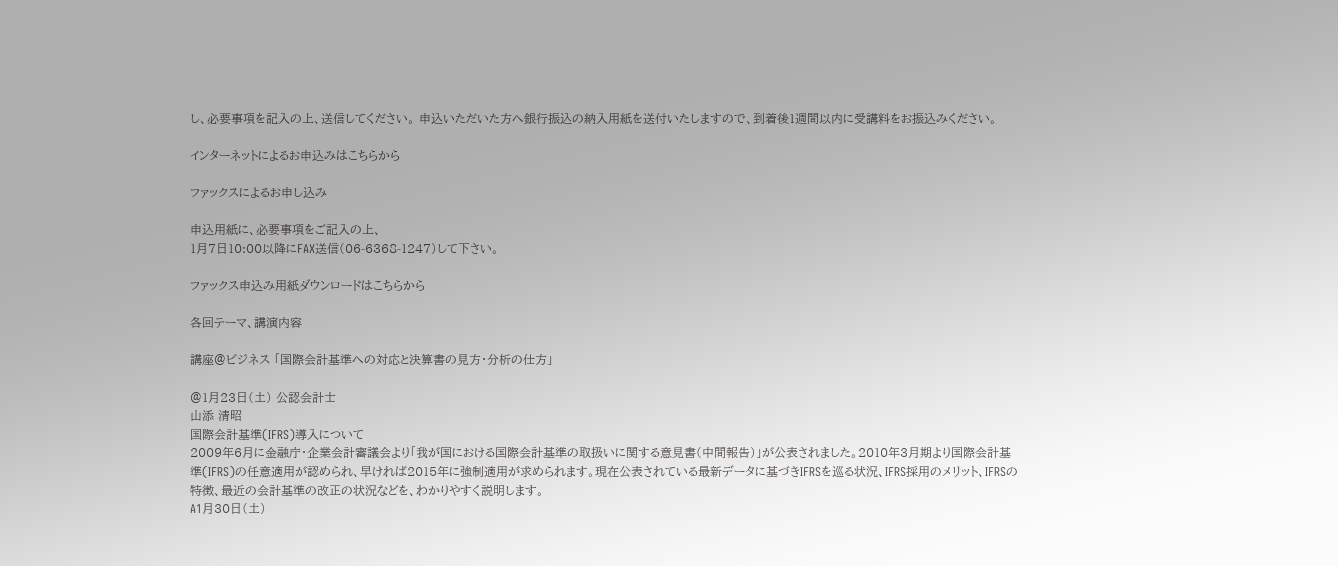し、必要事項を記入の上、送信してください。 申込いただいた方へ銀行振込の納入用紙を送付いたしますので、到着後1週間以内に受講料をお振込みください。

インターネットによるお申込みはこちらから

ファックスによるお申し込み

申込用紙に、必要事項をご記入の上、
1月7日10:00以降にFAX送信(06-6368-1247)して下さい。

ファックス申込み用紙ダウンロードはこちらから

各回テーマ、講演内容

講座@ビジネス 「国際会計基準への対応と決算書の見方・分析の仕方」

@1月23日(土) 公認会計士
山添 清昭
国際会計基準(IFRS)導入について
2009年6月に金融庁・企業会計審議会より「我が国における国際会計基準の取扱いに関する意見書(中間報告)」が公表されました。2010年3月期より国際会計基準(IFRS)の任意適用が認められ、早ければ2015年に強制適用が求められます。現在公表されている最新データに基づきIFRSを巡る状況、IFRS採用のメリット、IFRSの特徴、最近の会計基準の改正の状況などを、わかりやすく説明します。
A1月30日(土)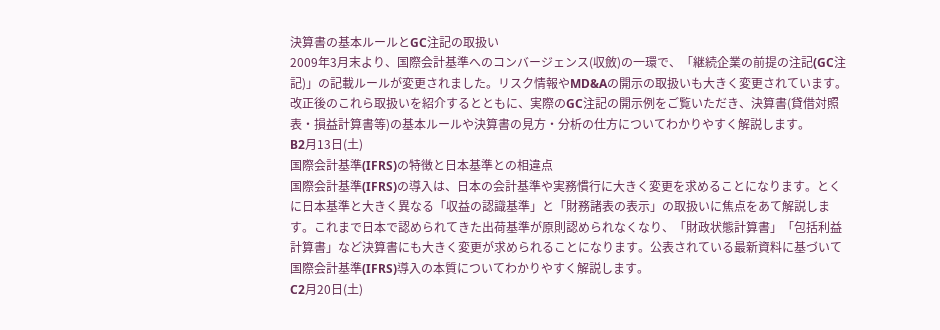決算書の基本ルールとGC注記の取扱い
2009年3月末より、国際会計基準へのコンバージェンス(収斂)の一環で、「継続企業の前提の注記(GC注記)」の記載ルールが変更されました。リスク情報やMD&Aの開示の取扱いも大きく変更されています。改正後のこれら取扱いを紹介するとともに、実際のGC注記の開示例をご覧いただき、決算書(貸借対照表・損益計算書等)の基本ルールや決算書の見方・分析の仕方についてわかりやすく解説します。
B2月13日(土)
国際会計基準(IFRS)の特徴と日本基準との相違点
国際会計基準(IFRS)の導入は、日本の会計基準や実務慣行に大きく変更を求めることになります。とくに日本基準と大きく異なる「収益の認識基準」と「財務諸表の表示」の取扱いに焦点をあて解説します。これまで日本で認められてきた出荷基準が原則認められなくなり、「財政状態計算書」「包括利益計算書」など決算書にも大きく変更が求められることになります。公表されている最新資料に基づいて国際会計基準(IFRS)導入の本質についてわかりやすく解説します。
C2月20日(土)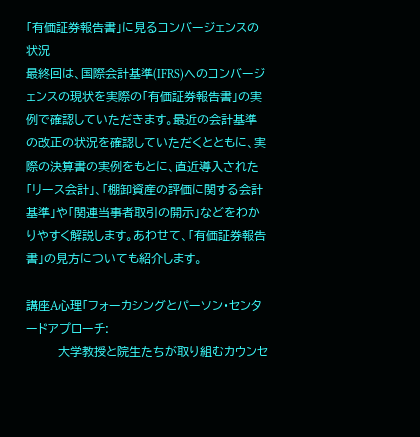「有価証券報告書」に見るコンバージェンスの状況
最終回は、国際会計基準(IFRS)へのコンバージェンスの現状を実際の「有価証券報告書」の実例で確認していただきます。最近の会計基準の改正の状況を確認していただくとともに、実際の決算書の実例をもとに、直近導入された「リース会計」、「棚卸資産の評価に関する会計基準」や「関連当事者取引の開示」などをわかりやすく解説します。あわせて、「有価証券報告書」の見方についても紹介します。

講座A心理「フォーカシングとパーソン・センタードアプローチ:
        大学教授と院生たちが取り組むカウンセ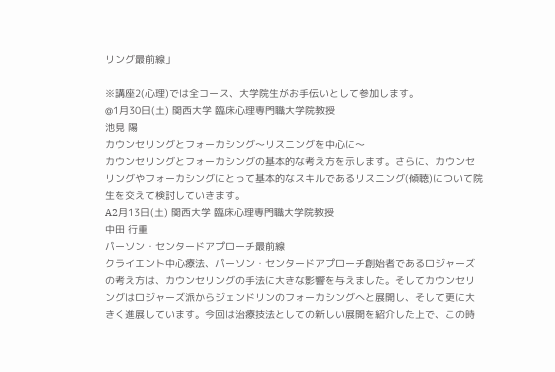リング最前線」

※講座2(心理)では全コース、大学院生がお手伝いとして参加します。
@1月30日(土) 関西大学 臨床心理専門職大学院教授
池見 陽
カウンセリングとフォーカシング〜リスニングを中心に〜
カウンセリングとフォーカシングの基本的な考え方を示します。さらに、カウンセリングやフォーカシングにとって基本的なスキルであるリスニング(傾聴)について院生を交えて検討していきます。
A2月13日(土) 関西大学 臨床心理専門職大学院教授
中田 行重
パーソン・センタードアプローチ最前線
クライエント中心療法、パーソン・センタードアプローチ創始者であるロジャーズの考え方は、カウンセリングの手法に大きな影響を与えました。そしてカウンセリングはロジャーズ派からジェンドリンのフォーカシングへと展開し、そして更に大きく進展しています。今回は治療技法としての新しい展開を紹介した上で、この時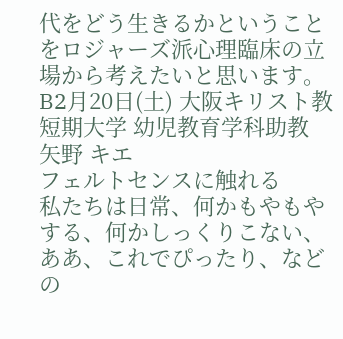代をどう生きるかということをロジャーズ派心理臨床の立場から考えたいと思います。
B2月20日(土) 大阪キリスト教短期大学 幼児教育学科助教
矢野 キエ
フェルトセンスに触れる
私たちは日常、何かもやもやする、何かしっくりこない、ああ、これでぴったり、などの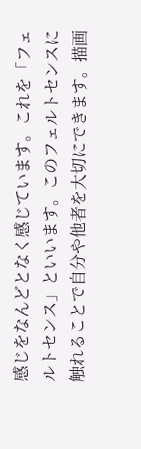感じをなんどとなく感じています。これを「フェルトセンス」といいます。このフェルトセンスに触れることで自分や他者を大切にできます。描画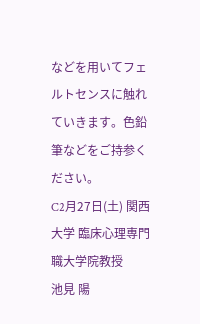などを用いてフェルトセンスに触れていきます。色鉛筆などをご持参ください。
C2月27日(土) 関西大学 臨床心理専門職大学院教授
池見 陽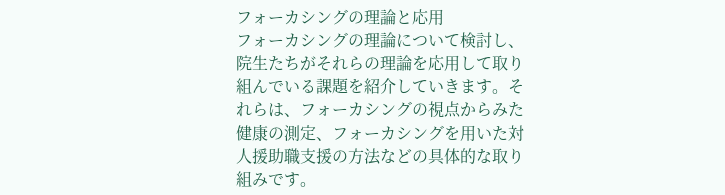フォーカシングの理論と応用
フォーカシングの理論について検討し、院生たちがそれらの理論を応用して取り組んでいる課題を紹介していきます。それらは、フォーカシングの視点からみた健康の測定、フォーカシングを用いた対人援助職支援の方法などの具体的な取り組みです。